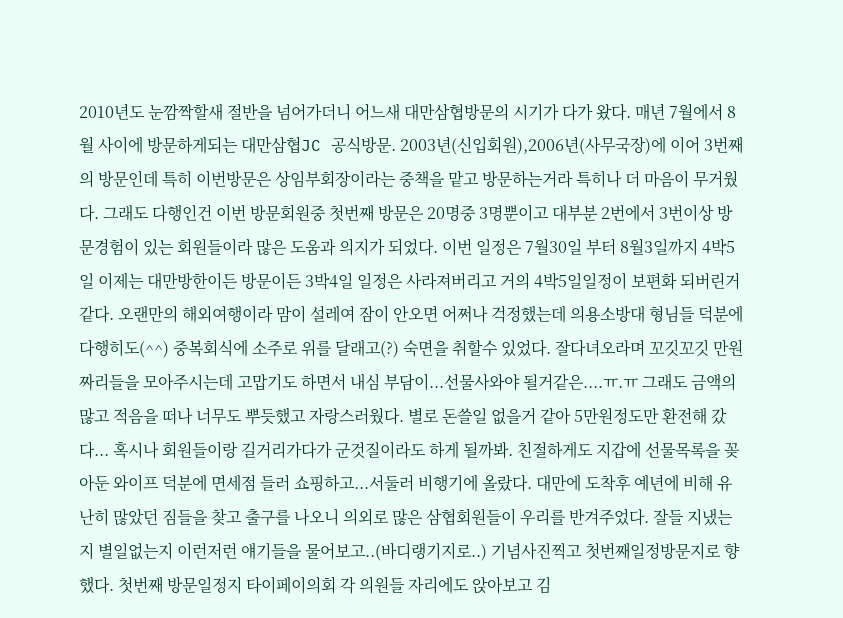2010년도 눈깜짝할새 절반을 넘어가더니 어느새 대만삼협방문의 시기가 다가 왔다. 매년 7월에서 8월 사이에 방문하게되는 대만삼협JC 공식방문. 2003년(신입회원),2006년(사무국장)에 이어 3번째의 방문인데 특히 이번방문은 상임부회장이라는 중책을 맡고 방문하는거라 특히나 더 마음이 무거웠다. 그래도 다행인건 이번 방문회원중 첫번째 방문은 20명중 3명뿐이고 대부분 2번에서 3번이상 방문경험이 있는 회원들이라 많은 도움과 의지가 되었다. 이번 일정은 7월30일 부터 8월3일까지 4박5일 이제는 대만방한이든 방문이든 3박4일 일정은 사라져버리고 거의 4박5일일정이 보편화 되버린거 같다. 오랜만의 해외여행이라 맘이 설레여 잠이 안오면 어쩌나 걱정했는데 의용소방대 형님들 덕분에 다행히도(^^) 중복회식에 소주로 위를 달래고(?) 숙면을 취할수 있었다. 잘다녀오라며 꼬깃꼬깃 만원짜리들을 모아주시는데 고맙기도 하면서 내심 부담이...선물사와야 될거같은....ㅠ.ㅠ 그래도 금액의 많고 적음을 떠나 너무도 뿌듯했고 자랑스러웠다. 별로 돈쓸일 없을거 같아 5만원정도만 환전해 갔다... 혹시나 회원들이랑 길거리가다가 군것질이라도 하게 될까봐. 친절하게도 지갑에 선물목록을 꽂아둔 와이프 덕분에 면세점 들러 쇼핑하고...서둘러 비행기에 올랐다. 대만에 도착후 예년에 비해 유난히 많았던 짐들을 찾고 출구를 나오니 의외로 많은 삼협회원들이 우리를 반겨주었다. 잘들 지냈는지 별일없는지 이런저런 얘기들을 물어보고..(바디랭기지로..) 기념사진찍고 첫번째일정방문지로 향했다. 첫번째 방문일정지 타이페이의회 각 의원들 자리에도 앉아보고 김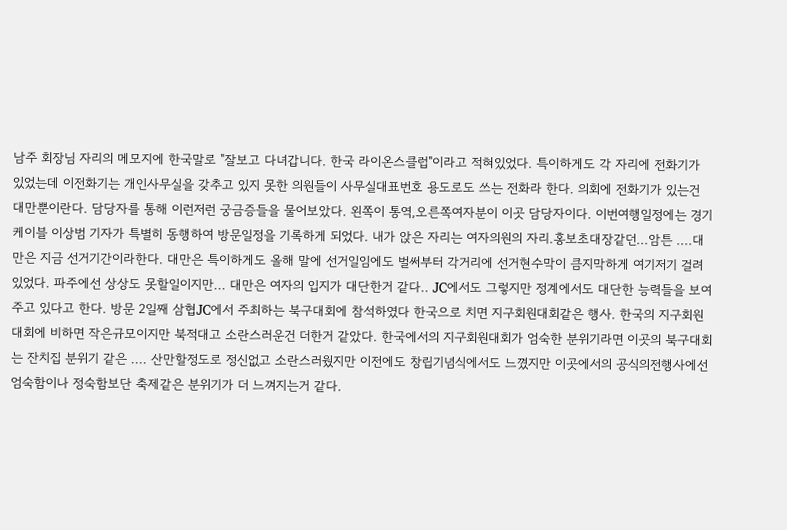남주 회장님 자리의 메모지에 한국말로 "잘보고 다녀갑니다. 한국 라이온스클럽"이라고 적혀있었다. 특이하게도 각 자리에 전화기가 있었는데 이전화기는 개인사무실을 갖추고 있지 못한 의원들이 사무실대표번호 용도로도 쓰는 전화라 한다. 의회에 전화기가 있는건 대만뿐이란다. 담당자를 통해 이런저런 궁금증들을 물어보았다. 왼쪽이 통역,오른쪽여자분이 이곳 담당자이다. 이번여행일정에는 경기케이블 이상범 기자가 특별히 동행하여 방문일정을 기록하게 되었다. 내가 앉은 자리는 여자의원의 자리.홍보초대장같던...암튼 ....대만은 지금 선거기간이라한다. 대만은 특이하게도 올해 말에 선거일임에도 벌써부터 각거리에 선거현수막이 큼지막하게 여기저기 걸려있었다. 파주에선 상상도 못할일이지만... 대만은 여자의 입지가 대단한거 같다.. JC에서도 그렇지만 정계에서도 대단한 능력들을 보여주고 있다고 한다. 방문 2일째 삼협JC에서 주최하는 북구대회에 참석하였다 한국으로 치면 지구회원대회같은 행사. 한국의 지구회원대회에 비하면 작은규모이지만 북적대고 소란스러운건 더한거 같았다. 한국에서의 지구회원대회가 엄숙한 분위기라면 이곳의 북구대회는 잔치집 분위기 같은 .... 산만할정도로 정신없고 소란스러웠지만 이전에도 창립기념식에서도 느꼈지만 이곳에서의 공식의전행사에선 엄숙함이나 정숙함보단 축제같은 분위기가 더 느껴지는거 같다.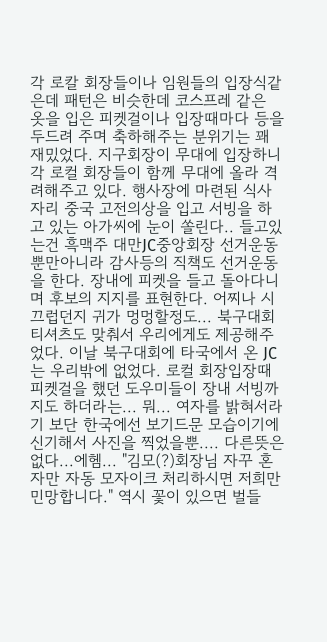각 로칼 회장들이나 임원들의 입장식같은데 패턴은 비슷한데 코스프레 같은 옷을 입은 피켓걸이나 입장때마다 등을 두드려 주며 축하해주는 분위기는 꽤 재밌었다. 지구회장이 무대에 입장하니 각 로컬 회장들이 함께 무대에 올라 격려해주고 있다. 행사장에 마련된 식사자리 중국 고전의상을 입고 서빙을 하고 있는 아가씨에 눈이 쏠린다.. 들고있는건 흑맥주 대만JC중앙회장 선거운동 뿐만아니라 감사등의 직책도 선거운동을 한다. 장내에 피켓을 들고 돌아다니며 후보의 지지를 표현한다. 어찌나 시끄럽던지 귀가 멍멍할정도... 북구대회 티셔츠도 맞춰서 우리에게도 제공해주었다. 이날 북구대회에 타국에서 온 JC는 우리밖에 없었다. 로컬 회장입장때 피켓걸을 했던 도우미들이 장내 서빙까지도 하더라는... 뭐... 여자를 밝혀서라기 보단 한국에선 보기드문 모습이기에 신기해서 사진을 찍었을뿐.... 다른뜻은 없다...에헴... "김모(?)회장님 자꾸 혼자만 자동 모자이크 처리하시면 저희만 민망합니다." 역시 꽃이 있으면 벌들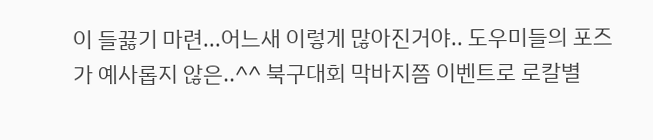이 들끓기 마련...어느새 이렇게 많아진거야.. 도우미들의 포즈가 예사롭지 않은..^^ 북구대회 막바지쯤 이벤트로 로칼별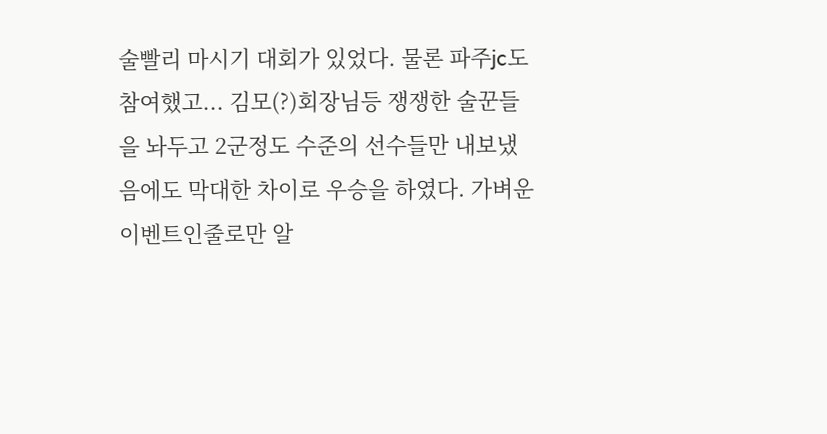술빨리 마시기 대회가 있었다. 물론 파주jc도 참여했고... 김모(?)회장님등 쟁쟁한 술꾼들을 놔두고 2군정도 수준의 선수들만 내보냈음에도 막대한 차이로 우승을 하였다. 가벼운 이벤트인줄로만 알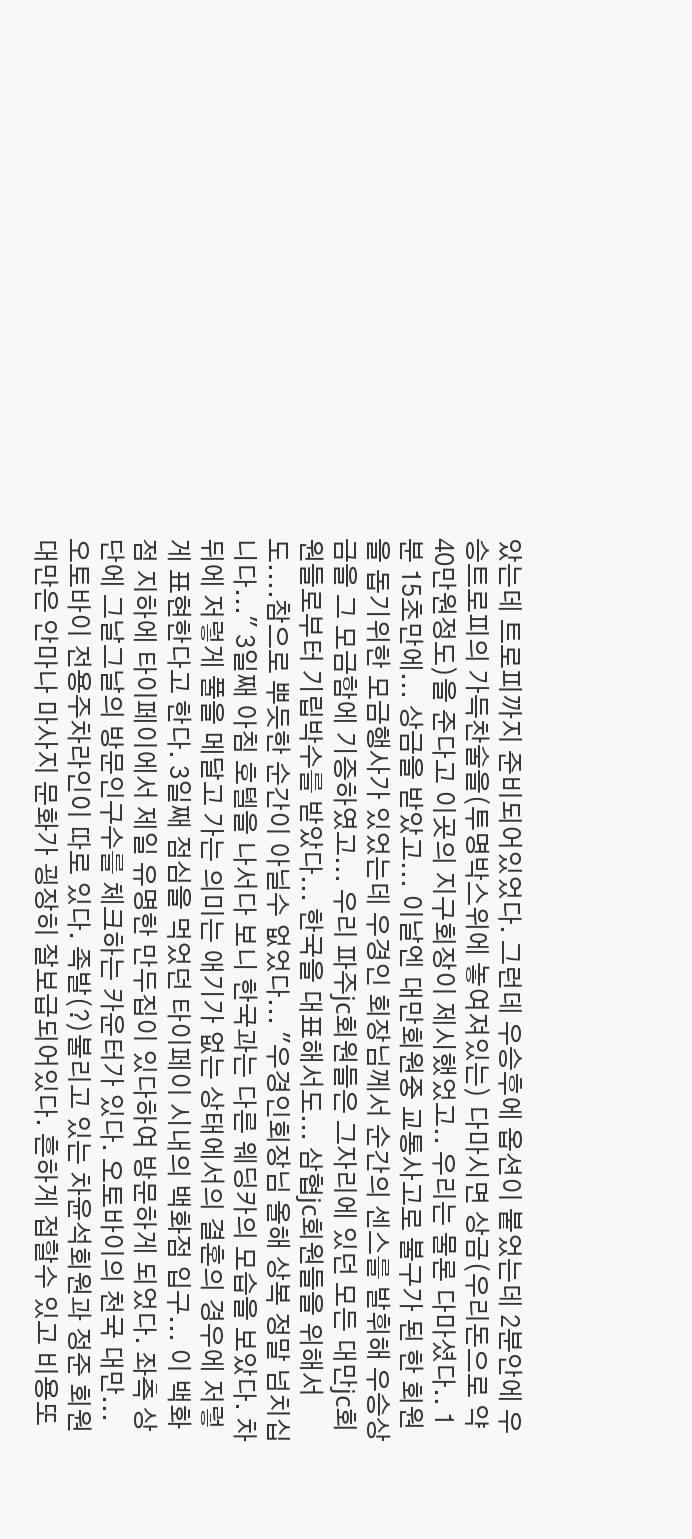았는데 트로피까지 준비되어있었다. 그런데 우승후에 옵션이 붙었는데 2분안에 우승트로피의 가득찬술을(투명박스위에 놓여져있는) 다마시면 상금(우리돈으로 약 40만원정도)을 준다고 이곳의 지구회장이 제시했었고.. 우리는 물론 다마셨다.. 1분 15초만에... 상금을 받았고... 이날엔 대만회원중 교통사고로 불구가 된 한 회원을 돕기위한 모금행사가 있었는데 우경인 회장님께서 순간의 센스를 발휘해 우승상금을 그 모금함에 기증하였고... 우리 파주jc회원들은 그자리에 있던 모든 대만jc회원들로부터 기립박수를 받았다... 한국을 대표해서도... 삼협jc회원들을 위해서도....참으로 뿌듯한 순간이 아닐수 없었다... "우경인회장님 올해 상복 정말 넘치십니다..." 3일째 아침 호텔을 나서다 보니 한국과는 다른 웨딩카의 모습을 보았다. 차뒤에 저렇게 풀을 메달고 가는 의미는 애기가 없는 상태에서의 결혼의 경우에 저렇게 표현한다고 한다. 3일째 점심을 먹었던 타이페이 시내의 백화점 입구... 이 백화점 지하에 타이페이에서 제일 유명한 만두집이 있다하여 방문하게 되었다. 좌측 상단에 그날그날의 방문인구수를 체크하는 카운터가 있다. 오토바이의 천국 대만... 오토바이 전용주차라인이 따로 있다. 족발(?)불리고 있는 차윤석회원과 정준 회원 대만은 안마나 마사지 문화가 굉장히 잘보급되어있다. 흔하게 접할수 있고 비용또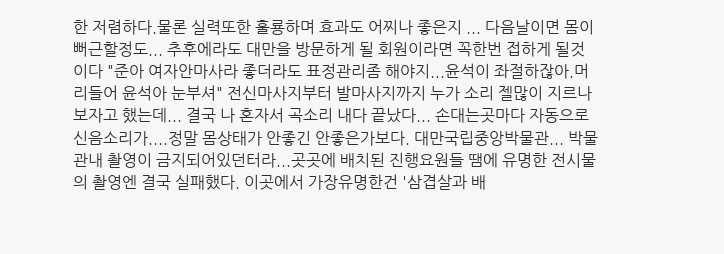한 저렴하다.물론 실력또한 훌룡하며 효과도 어찌나 좋은지 ... 다음날이면 몸이 뻐근할정도... 추후에라도 대만을 방문하게 될 회원이라면 꼭한번 접하게 될것이다 "준아 여자안마사라 좋더라도 표정관리좀 해야지...윤석이 좌절하잖아.머리들어 윤석아 눈부셔" 전신마사지부터 발마사지까지 누가 소리 젤많이 지르나 보자고 했는데... 결국 나 혼자서 곡소리 내다 끝났다... 손대는곳마다 자동으로 신음소리가....정말 몸상태가 안좋긴 안좋은가보다. 대만국립중앙박물관... 박물관내 촬영이 금지되어있던터라...곳곳에 배치된 진행요원들 땜에 유명한 전시물의 촬영엔 결국 실패했다. 이곳에서 가장유명한건 '삼겹살과 배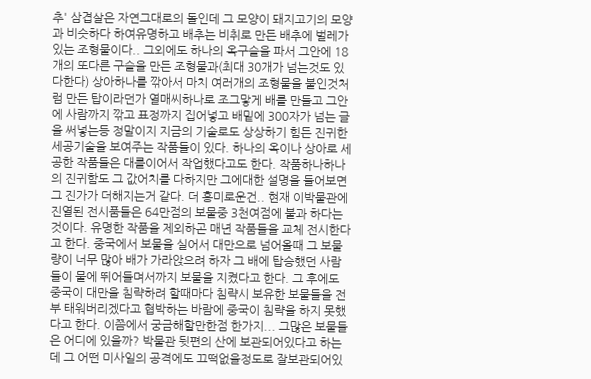추' 삼겹살은 자연그대로의 돌인데 그 모양이 돼지고기의 모양과 비슷하다 하여유명하고 배추는 비취로 만든 배추에 벌레가 있는 조형물이다.. 그외에도 하나의 옥구슬을 파서 그안에 18개의 또다른 구슬을 만든 조형물과(최대 30개가 넘는것도 있다한다) 상아하나를 깎아서 마치 여러개의 조형물을 붙인것처럼 만든 탑이라던가 열매씨하나로 조그맣게 배를 만들고 그안에 사람까지 깎고 표정까지 집어넣고 배밑에 300자가 넘는 글을 써넣는등 정말이지 지금의 기술로도 상상하기 힘든 진귀한 세공기술을 보여주는 작품들이 있다. 하나의 옥이나 상아로 세공한 작품들은 대를이어서 작업했다고도 한다. 작품하나하나의 진귀함도 그 값어치를 다하지만 그에대한 설명을 들어보면 그 진가가 더해지는거 같다. 더 흥미로운건.. 현재 이박물관에 진열된 전시품들은 64만점의 보물중 3천여점에 불과 하다는 것이다. 유명한 작품을 제외하곤 매년 작품들을 교체 전시한다고 한다. 중국에서 보물을 실어서 대만으로 넘어올때 그 보물량이 너무 많아 배가 가라앉으려 하자 그 배에 탑승했던 사람들이 물에 뛰어들며서까지 보물을 지켰다고 한다. 그 후에도 중국이 대만을 침략하려 할때마다 침략시 보유한 보물들을 전부 태워버리겠다고 협박하는 바람에 중국이 침략을 하지 못했다고 한다. 이쯤에서 궁금해할만한점 한가지... 그많은 보물들은 어디에 있을까? 박물관 뒷편의 산에 보관되어있다고 하는데 그 어떤 미사일의 공격에도 끄떡없을정도로 잘보관되어있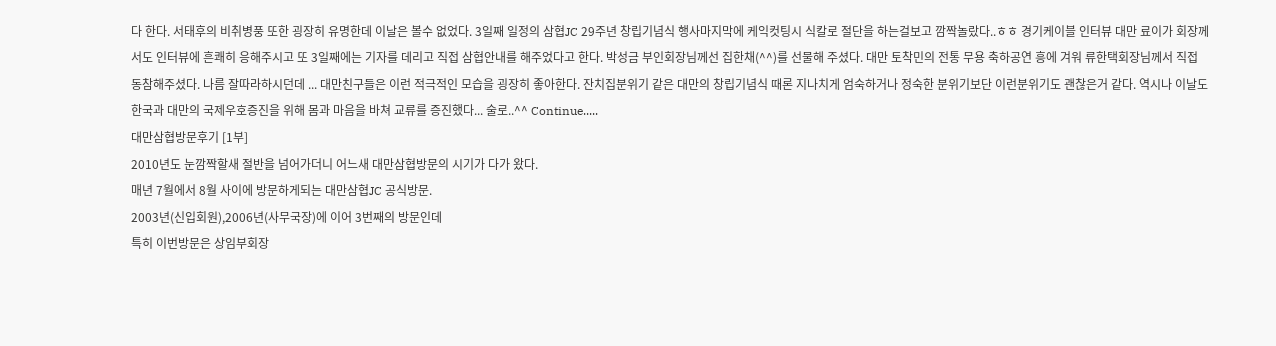다 한다. 서태후의 비취병풍 또한 굉장히 유명한데 이날은 볼수 없었다. 3일째 일정의 삼협JC 29주년 창립기념식 행사마지막에 케익컷팅시 식칼로 절단을 하는걸보고 깜짝놀랐다..ㅎㅎ 경기케이블 인터뷰 대만 료이가 회장께서도 인터뷰에 흔쾌히 응해주시고 또 3일째에는 기자를 데리고 직접 삼협안내를 해주었다고 한다. 박성금 부인회장님께선 집한채(^^)를 선물해 주셨다. 대만 토착민의 전통 무용 축하공연 흥에 겨워 류한택회장님께서 직접 동참해주셨다. 나름 잘따라하시던데 ... 대만친구들은 이런 적극적인 모습을 굉장히 좋아한다. 잔치집분위기 같은 대만의 창립기념식 때론 지나치게 엄숙하거나 정숙한 분위기보단 이런분위기도 괜찮은거 같다. 역시나 이날도 한국과 대만의 국제우호증진을 위해 몸과 마음을 바쳐 교류를 증진했다... 술로..^^ Continue.....
대만삼협방문후기 [1부]
2010년도 눈깜짝할새 절반을 넘어가더니 어느새 대만삼협방문의 시기가 다가 왔다.
매년 7월에서 8월 사이에 방문하게되는 대만삼협JC 공식방문.
2003년(신입회원),2006년(사무국장)에 이어 3번째의 방문인데
특히 이번방문은 상임부회장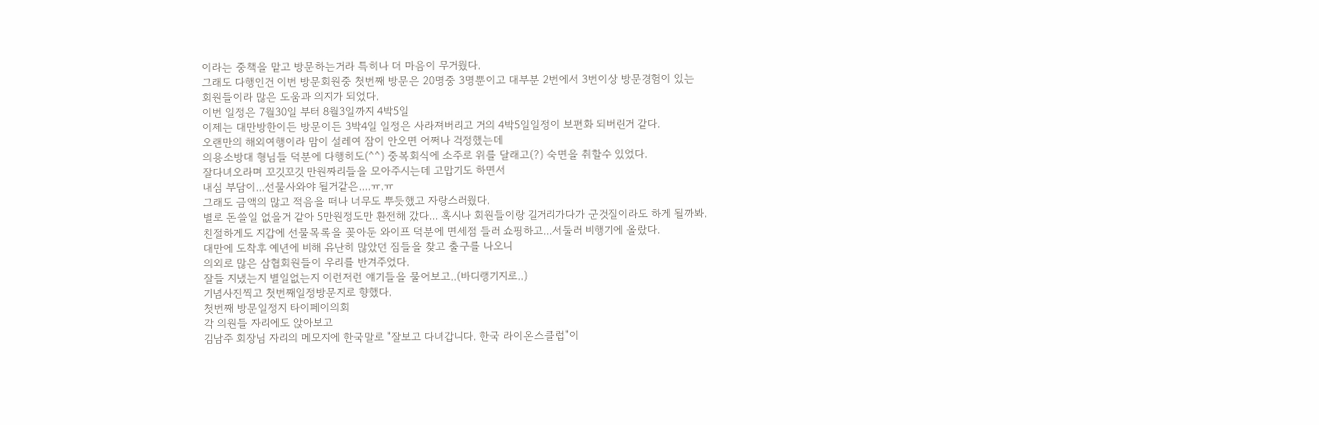이라는 중책을 맡고 방문하는거라 특히나 더 마음이 무거웠다.
그래도 다행인건 이번 방문회원중 첫번째 방문은 20명중 3명뿐이고 대부분 2번에서 3번이상 방문경험이 있는
회원들이라 많은 도움과 의지가 되었다.
이번 일정은 7월30일 부터 8월3일까지 4박5일
이제는 대만방한이든 방문이든 3박4일 일정은 사라져버리고 거의 4박5일일정이 보편화 되버린거 같다.
오랜만의 해외여행이라 맘이 설레여 잠이 안오면 어쩌나 걱정했는데
의용소방대 형님들 덕분에 다행히도(^^) 중복회식에 소주로 위를 달래고(?) 숙면을 취할수 있었다.
잘다녀오라며 꼬깃꼬깃 만원짜리들을 모아주시는데 고맙기도 하면서
내심 부담이...선물사와야 될거같은....ㅠ.ㅠ
그래도 금액의 많고 적음을 떠나 너무도 뿌듯했고 자랑스러웠다.
별로 돈쓸일 없을거 같아 5만원정도만 환전해 갔다... 혹시나 회원들이랑 길거리가다가 군것질이라도 하게 될까봐.
친절하게도 지갑에 선물목록을 꽂아둔 와이프 덕분에 면세점 들러 쇼핑하고...서둘러 비행기에 올랐다.
대만에 도착후 예년에 비해 유난히 많았던 짐들을 찾고 출구를 나오니
의외로 많은 삼협회원들이 우리를 반겨주었다.
잘들 지냈는지 별일없는지 이런저런 얘기들을 물어보고..(바디랭기지로..)
기념사진찍고 첫번째일정방문지로 향했다.
첫번째 방문일정지 타이페이의회
각 의원들 자리에도 앉아보고
김남주 회장님 자리의 메모지에 한국말로 "잘보고 다녀갑니다. 한국 라이온스클럽"이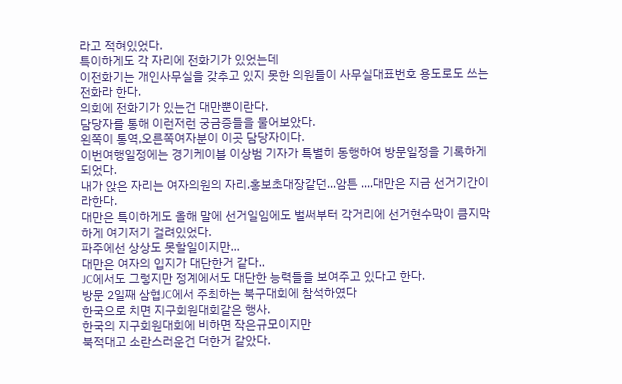라고 적혀있었다.
특이하게도 각 자리에 전화기가 있었는데
이전화기는 개인사무실을 갖추고 있지 못한 의원들이 사무실대표번호 용도로도 쓰는 전화라 한다.
의회에 전화기가 있는건 대만뿐이란다.
담당자를 통해 이런저런 궁금증들을 물어보았다.
왼쪽이 통역,오른쪽여자분이 이곳 담당자이다.
이번여행일정에는 경기케이블 이상범 기자가 특별히 동행하여 방문일정을 기록하게 되었다.
내가 앉은 자리는 여자의원의 자리.홍보초대장같던...암튼 ....대만은 지금 선거기간이라한다.
대만은 특이하게도 올해 말에 선거일임에도 벌써부터 각거리에 선거현수막이 큼지막하게 여기저기 걸려있었다.
파주에선 상상도 못할일이지만...
대만은 여자의 입지가 대단한거 같다..
JC에서도 그렇지만 정계에서도 대단한 능력들을 보여주고 있다고 한다.
방문 2일째 삼협JC에서 주최하는 북구대회에 참석하였다
한국으로 치면 지구회원대회같은 행사.
한국의 지구회원대회에 비하면 작은규모이지만
북적대고 소란스러운건 더한거 같았다.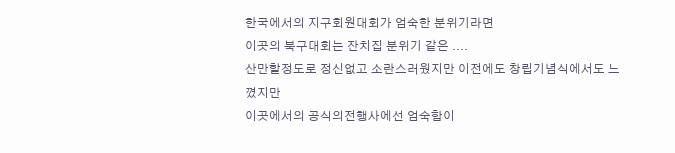한국에서의 지구회원대회가 엄숙한 분위기라면
이곳의 북구대회는 잔치집 분위기 같은 ....
산만할정도로 정신없고 소란스러웠지만 이전에도 창립기념식에서도 느꼈지만
이곳에서의 공식의전행사에선 엄숙함이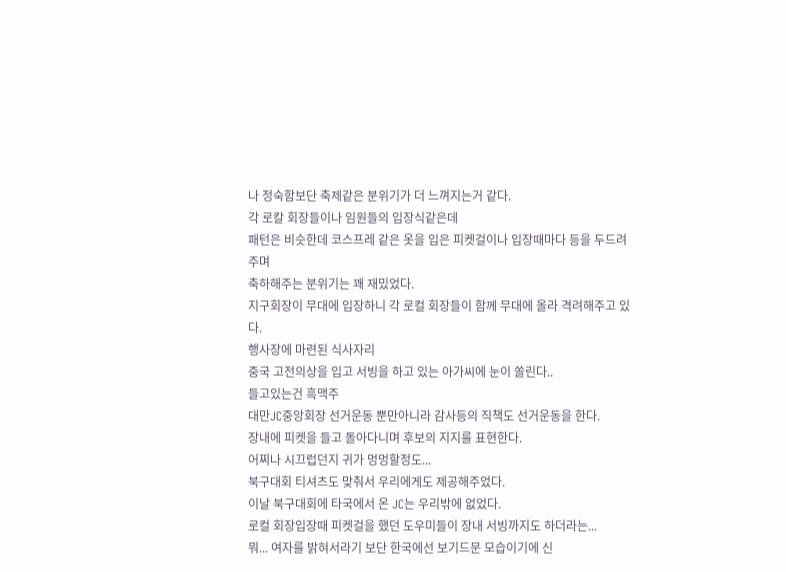나 정숙함보단 축제같은 분위기가 더 느껴지는거 같다.
각 로칼 회장들이나 임원들의 입장식같은데
패턴은 비슷한데 코스프레 같은 옷을 입은 피켓걸이나 입장때마다 등을 두드려 주며
축하해주는 분위기는 꽤 재밌었다.
지구회장이 무대에 입장하니 각 로컬 회장들이 함께 무대에 올라 격려해주고 있다.
행사장에 마련된 식사자리
중국 고전의상을 입고 서빙을 하고 있는 아가씨에 눈이 쏠린다..
들고있는건 흑맥주
대만JC중앙회장 선거운동 뿐만아니라 감사등의 직책도 선거운동을 한다.
장내에 피켓을 들고 돌아다니며 후보의 지지를 표현한다.
어찌나 시끄럽던지 귀가 멍멍할정도...
북구대회 티셔츠도 맞춰서 우리에게도 제공해주었다.
이날 북구대회에 타국에서 온 JC는 우리밖에 없었다.
로컬 회장입장때 피켓걸을 했던 도우미들이 장내 서빙까지도 하더라는...
뭐... 여자를 밝혀서라기 보단 한국에선 보기드문 모습이기에 신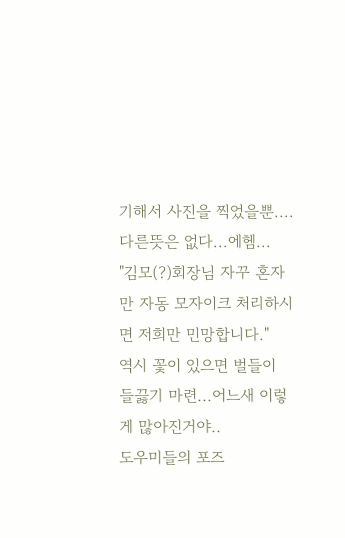기해서 사진을 찍었을뿐....
다른뜻은 없다...에헴...
"김모(?)회장님 자꾸 혼자만 자동 모자이크 처리하시면 저희만 민망합니다."
역시 꽃이 있으면 벌들이 들끓기 마련...어느새 이렇게 많아진거야..
도우미들의 포즈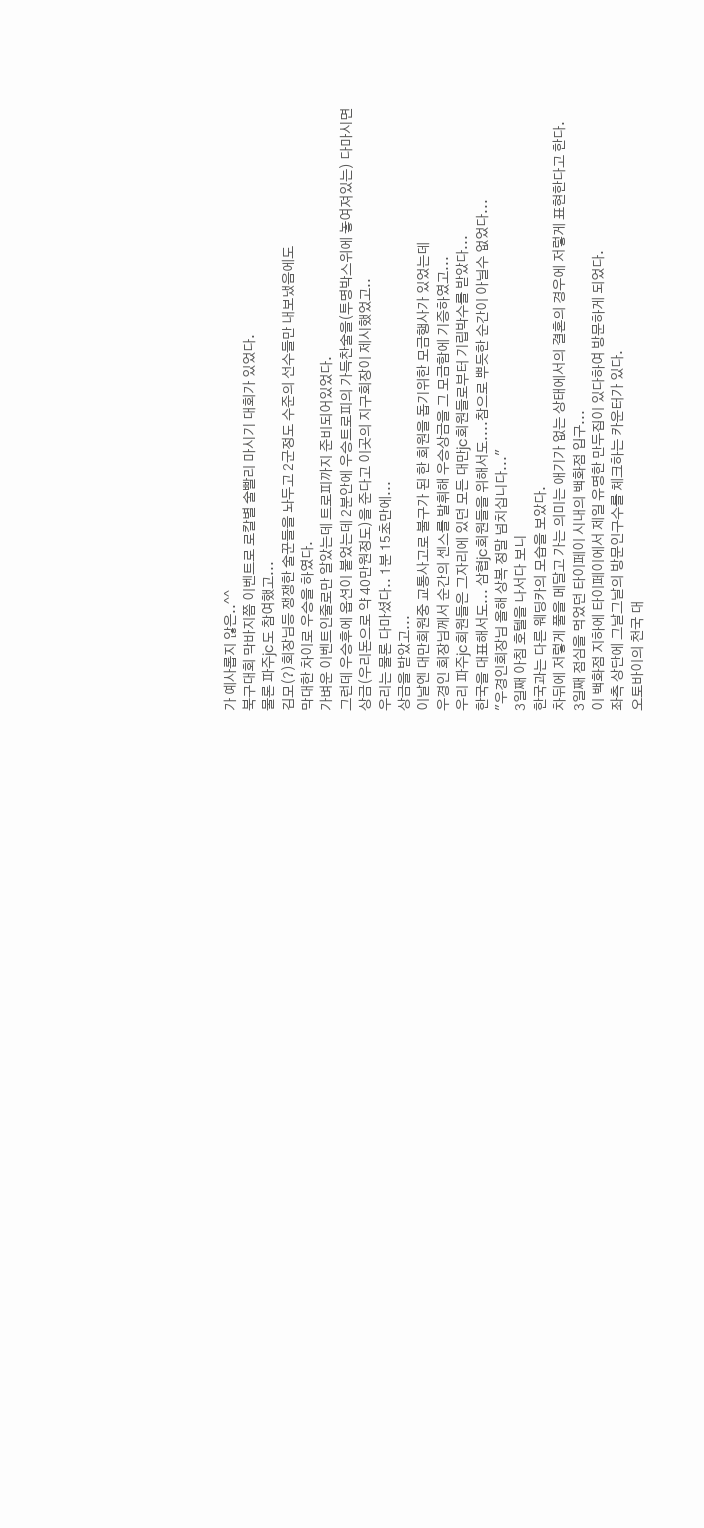가 예사롭지 않은..^^
북구대회 막바지쯤 이벤트로 로칼별 술빨리 마시기 대회가 있었다.
물론 파주jc도 참여했고...
김모(?)회장님등 쟁쟁한 술꾼들을 놔두고 2군정도 수준의 선수들만 내보냈음에도
막대한 차이로 우승을 하였다.
가벼운 이벤트인줄로만 알았는데 트로피까지 준비되어있었다.
그런데 우승후에 옵션이 붙었는데 2분안에 우승트로피의 가득찬술을(투명박스위에 놓여져있는) 다마시면
상금(우리돈으로 약 40만원정도)을 준다고 이곳의 지구회장이 제시했었고..
우리는 물론 다마셨다.. 1분 15초만에...
상금을 받았고...
이날엔 대만회원중 교통사고로 불구가 된 한 회원을 돕기위한 모금행사가 있었는데
우경인 회장님께서 순간의 센스를 발휘해 우승상금을 그 모금함에 기증하였고...
우리 파주jc회원들은 그자리에 있던 모든 대만jc회원들로부터 기립박수를 받았다...
한국을 대표해서도... 삼협jc회원들을 위해서도....참으로 뿌듯한 순간이 아닐수 없었다...
"우경인회장님 올해 상복 정말 넘치십니다..."
3일째 아침 호텔을 나서다 보니
한국과는 다른 웨딩카의 모습을 보았다.
차뒤에 저렇게 풀을 메달고 가는 의미는 애기가 없는 상태에서의 결혼의 경우에 저렇게 표현한다고 한다.
3일째 점심을 먹었던 타이페이 시내의 백화점 입구...
이 백화점 지하에 타이페이에서 제일 유명한 만두집이 있다하여 방문하게 되었다.
좌측 상단에 그날그날의 방문인구수를 체크하는 카운터가 있다.
오토바이의 천국 대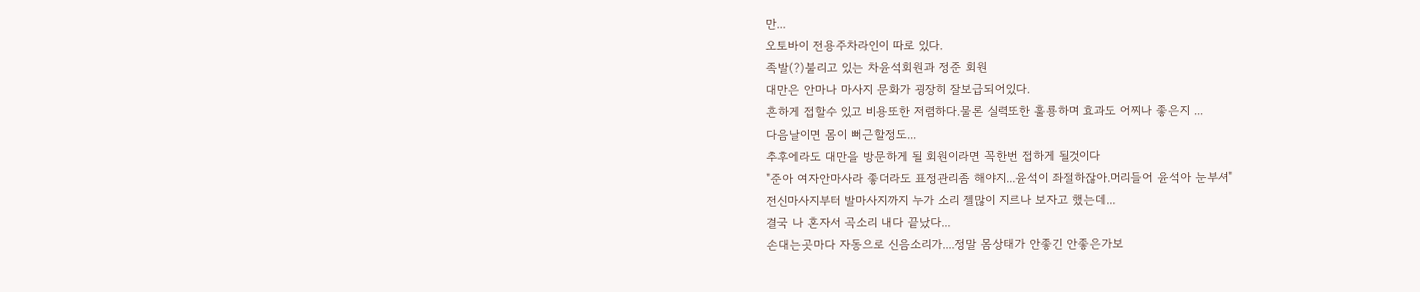만...
오토바이 전용주차라인이 따로 있다.
족발(?)불리고 있는 차윤석회원과 정준 회원
대만은 안마나 마사지 문화가 굉장히 잘보급되어있다.
흔하게 접할수 있고 비용또한 저렴하다.물론 실력또한 훌룡하며 효과도 어찌나 좋은지 ...
다음날이면 몸이 뻐근할정도...
추후에라도 대만을 방문하게 될 회원이라면 꼭한번 접하게 될것이다
"준아 여자안마사라 좋더라도 표정관리좀 해야지...윤석이 좌절하잖아.머리들어 윤석아 눈부셔"
전신마사지부터 발마사지까지 누가 소리 젤많이 지르나 보자고 했는데...
결국 나 혼자서 곡소리 내다 끝났다...
손대는곳마다 자동으로 신음소리가....정말 몸상태가 안좋긴 안좋은가보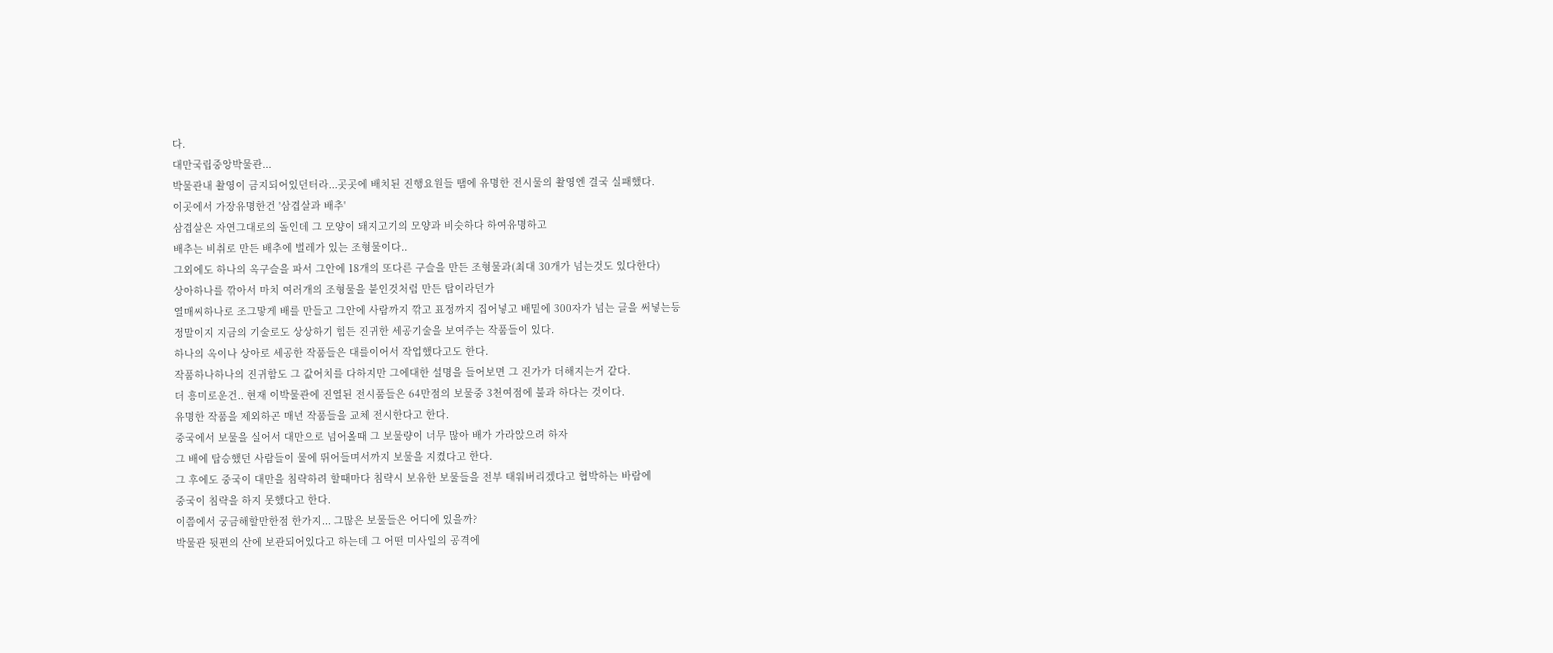다.
대만국립중앙박물관...
박물관내 촬영이 금지되어있던터라...곳곳에 배치된 진행요원들 땜에 유명한 전시물의 촬영엔 결국 실패했다.
이곳에서 가장유명한건 '삼겹살과 배추'
삼겹살은 자연그대로의 돌인데 그 모양이 돼지고기의 모양과 비슷하다 하여유명하고
배추는 비취로 만든 배추에 벌레가 있는 조형물이다..
그외에도 하나의 옥구슬을 파서 그안에 18개의 또다른 구슬을 만든 조형물과(최대 30개가 넘는것도 있다한다)
상아하나를 깎아서 마치 여러개의 조형물을 붙인것처럼 만든 탑이라던가
열매씨하나로 조그맣게 배를 만들고 그안에 사람까지 깎고 표정까지 집어넣고 배밑에 300자가 넘는 글을 써넣는등
정말이지 지금의 기술로도 상상하기 힘든 진귀한 세공기술을 보여주는 작품들이 있다.
하나의 옥이나 상아로 세공한 작품들은 대를이어서 작업했다고도 한다.
작품하나하나의 진귀함도 그 값어치를 다하지만 그에대한 설명을 들어보면 그 진가가 더해지는거 같다.
더 흥미로운건.. 현재 이박물관에 진열된 전시품들은 64만점의 보물중 3천여점에 불과 하다는 것이다.
유명한 작품을 제외하곤 매년 작품들을 교체 전시한다고 한다.
중국에서 보물을 실어서 대만으로 넘어올때 그 보물량이 너무 많아 배가 가라앉으려 하자
그 배에 탑승했던 사람들이 물에 뛰어들며서까지 보물을 지켰다고 한다.
그 후에도 중국이 대만을 침략하려 할때마다 침략시 보유한 보물들을 전부 태워버리겠다고 협박하는 바람에
중국이 침략을 하지 못했다고 한다.
이쯤에서 궁금해할만한점 한가지... 그많은 보물들은 어디에 있을까?
박물관 뒷편의 산에 보관되어있다고 하는데 그 어떤 미사일의 공격에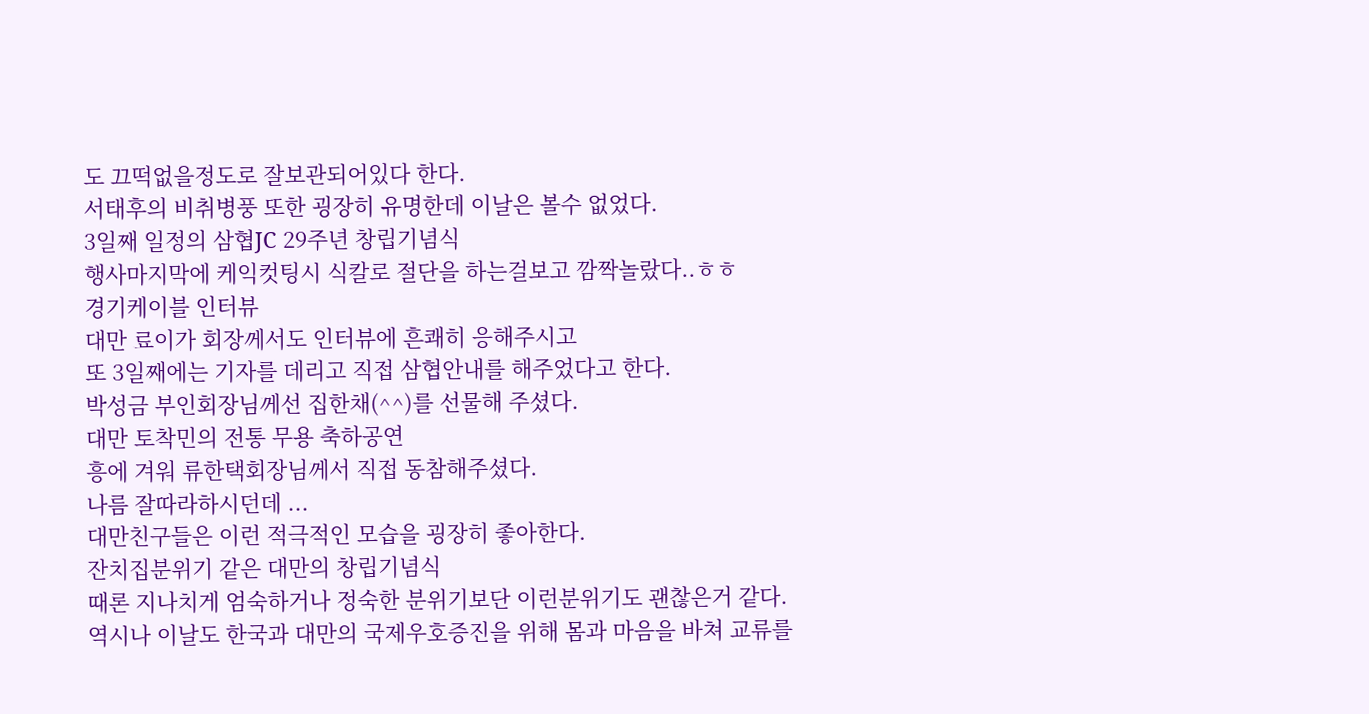도 끄떡없을정도로 잘보관되어있다 한다.
서태후의 비취병풍 또한 굉장히 유명한데 이날은 볼수 없었다.
3일째 일정의 삼협JC 29주년 창립기념식
행사마지막에 케익컷팅시 식칼로 절단을 하는걸보고 깜짝놀랐다..ㅎㅎ
경기케이블 인터뷰
대만 료이가 회장께서도 인터뷰에 흔쾌히 응해주시고
또 3일째에는 기자를 데리고 직접 삼협안내를 해주었다고 한다.
박성금 부인회장님께선 집한채(^^)를 선물해 주셨다.
대만 토착민의 전통 무용 축하공연
흥에 겨워 류한택회장님께서 직접 동참해주셨다.
나름 잘따라하시던데 ...
대만친구들은 이런 적극적인 모습을 굉장히 좋아한다.
잔치집분위기 같은 대만의 창립기념식
때론 지나치게 엄숙하거나 정숙한 분위기보단 이런분위기도 괜찮은거 같다.
역시나 이날도 한국과 대만의 국제우호증진을 위해 몸과 마음을 바쳐 교류를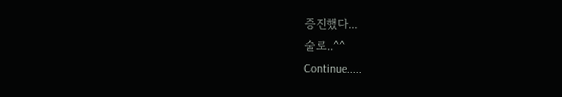증진했다...
술로..^^
Continue.....